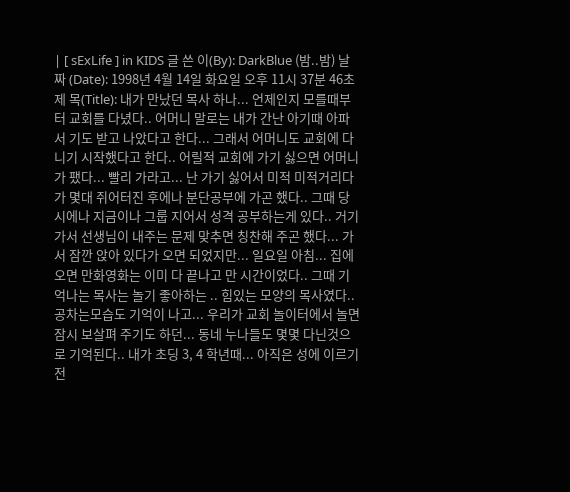| [ sExLife ] in KIDS 글 쓴 이(By): DarkBlue (밤..밤) 날 짜 (Date): 1998년 4월 14일 화요일 오후 11시 37분 46초 제 목(Title): 내가 만났던 목사 하나... 언제인지 모를때부터 교회를 다녔다.. 어머니 말로는 내가 간난 아기때 아파서 기도 받고 나았다고 한다... 그래서 어머니도 교회에 다니기 시작했다고 한다.. 어릴적 교회에 가기 싫으면 어머니가 팼다... 빨리 가라고... 난 가기 싫어서 미적 미적거리다가 몇대 쥐어터진 후에나 분단공부에 가곤 했다.. 그때 당시에나 지금이나 그룹 지어서 성격 공부하는게 있다.. 거기 가서 선생님이 내주는 문제 맞추면 칭찬해 주곤 했다... 가서 잠깐 앉아 있다가 오면 되었지만... 일요일 아침... 집에 오면 만화영화는 이미 다 끝나고 만 시간이었다.. 그때 기억나는 목사는 놀기 좋아하는 .. 힘있는 모양의 목사였다.. 공차는모습도 기억이 나고... 우리가 교회 놀이터에서 놀면 잠시 보살펴 주기도 하던... 동네 누나들도 몇몇 다닌것으로 기억된다.. 내가 초딩 3, 4 학년때... 아직은 성에 이르기 전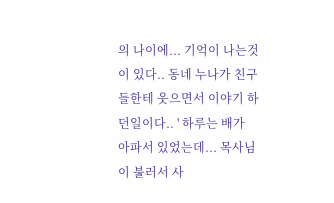의 나이에... 기억이 나는것이 있다.. 동네 누나가 친구들한테 웃으면서 이야기 하던일이다.. ' 하루는 배가 아파서 있었는데... 목사님이 불러서 사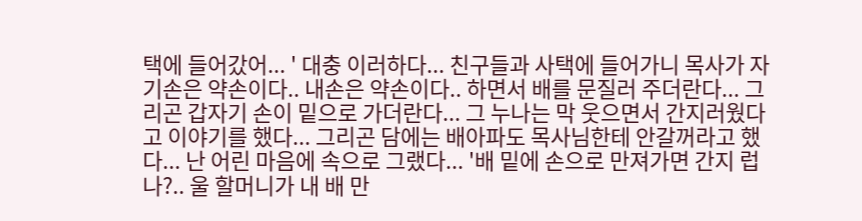택에 들어갔어... ' 대충 이러하다... 친구들과 사택에 들어가니 목사가 자기손은 약손이다.. 내손은 약손이다.. 하면서 배를 문질러 주더란다... 그리곤 갑자기 손이 밑으로 가더란다... 그 누나는 막 웃으면서 간지러웠다고 이야기를 했다... 그리곤 담에는 배아파도 목사님한테 안갈꺼라고 했다... 난 어린 마음에 속으로 그랬다... '배 밑에 손으로 만져가면 간지 럽나?.. 울 할머니가 내 배 만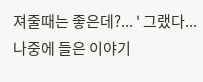져줄때는 좋은데?... ' 그랬다... 나중에 들은 이야기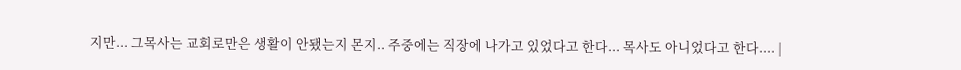지만... 그목사는 교회로만은 생활이 안됐는지 몬지.. 주중에는 직장에 나가고 있었다고 한다... 목사도 아니었다고 한다.... |